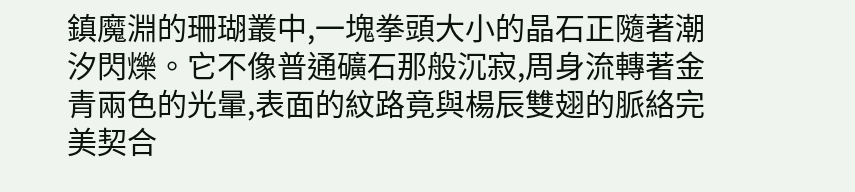鎮魔淵的珊瑚叢中,一塊拳頭大小的晶石正隨著潮汐閃爍。它不像普通礦石那般沉寂,周身流轉著金青兩色的光暈,表面的紋路竟與楊辰雙翅的脈絡完美契合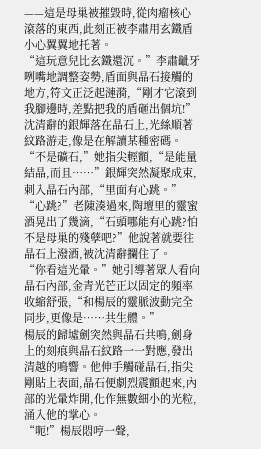——這是母巢被摧毀時,從肉瘤核心滾落的東西,此刻正被李肅用玄鐵盾小心翼翼地托著。
“這玩意兒比玄鐵還沉。”李肅齜牙咧嘴地調整姿勢,盾面與晶石接觸的地方,符文正泛起漣漪,“剛才它滾到我腳邊時,差點把我的盾砸出個坑!”
沈清辭的銀輝落在晶石上,光絲順著紋路游走,像是在解讀某種密碼。“不是礦石,”她指尖輕顫,“是能量結晶,而且……”銀輝突然凝聚成束,刺入晶石內部,“里面有心跳。”
“心跳?”老陳湊過來,陶壇里的靈蜜酒晃出了幾滴,“石頭哪能有心跳?怕不是母巢的殘孽吧?”他說著就要往晶石上潑酒,被沈清辭攔住了。
“你看這光暈。”她引導著眾人看向晶石內部,金青光芒正以固定的頻率收縮舒張,“和楊辰的靈脈波動完全同步,更像是……共生體。”
楊辰的歸墟劍突然與晶石共鳴,劍身上的刻痕與晶石紋路一一對應,發出清越的鳴響。他伸手觸碰晶石,指尖剛貼上表面,晶石便劇烈震顫起來,內部的光暈炸開,化作無數細小的光粒,涌入他的掌心。
“呃!”楊辰悶哼一聲,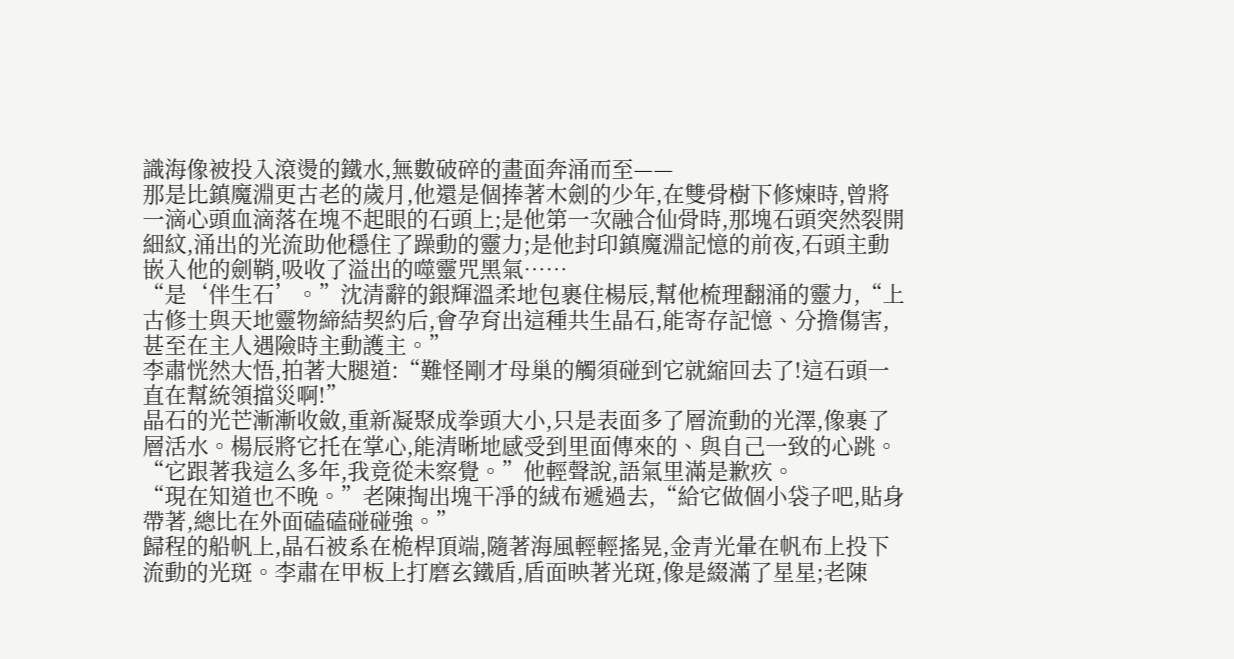識海像被投入滾燙的鐵水,無數破碎的畫面奔涌而至——
那是比鎮魔淵更古老的歲月,他還是個捧著木劍的少年,在雙骨樹下修煉時,曾將一滴心頭血滴落在塊不起眼的石頭上;是他第一次融合仙骨時,那塊石頭突然裂開細紋,涌出的光流助他穩住了躁動的靈力;是他封印鎮魔淵記憶的前夜,石頭主動嵌入他的劍鞘,吸收了溢出的噬靈咒黑氣……
“是‘伴生石’。”沈清辭的銀輝溫柔地包裹住楊辰,幫他梳理翻涌的靈力,“上古修士與天地靈物締結契約后,會孕育出這種共生晶石,能寄存記憶、分擔傷害,甚至在主人遇險時主動護主。”
李肅恍然大悟,拍著大腿道:“難怪剛才母巢的觸須碰到它就縮回去了!這石頭一直在幫統領擋災啊!”
晶石的光芒漸漸收斂,重新凝聚成拳頭大小,只是表面多了層流動的光澤,像裹了層活水。楊辰將它托在掌心,能清晰地感受到里面傳來的、與自己一致的心跳。“它跟著我這么多年,我竟從未察覺。”他輕聲說,語氣里滿是歉疚。
“現在知道也不晚。”老陳掏出塊干凈的絨布遞過去,“給它做個小袋子吧,貼身帶著,總比在外面磕磕碰碰強。”
歸程的船帆上,晶石被系在桅桿頂端,隨著海風輕輕搖晃,金青光暈在帆布上投下流動的光斑。李肅在甲板上打磨玄鐵盾,盾面映著光斑,像是綴滿了星星;老陳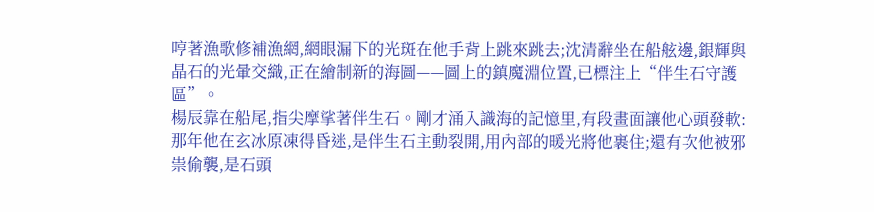哼著漁歌修補漁網,網眼漏下的光斑在他手背上跳來跳去;沈清辭坐在船舷邊,銀輝與晶石的光暈交織,正在繪制新的海圖——圖上的鎮魔淵位置,已標注上“伴生石守護區”。
楊辰靠在船尾,指尖摩挲著伴生石。剛才涌入識海的記憶里,有段畫面讓他心頭發軟:那年他在玄冰原凍得昏迷,是伴生石主動裂開,用內部的暖光將他裹住;還有次他被邪祟偷襲,是石頭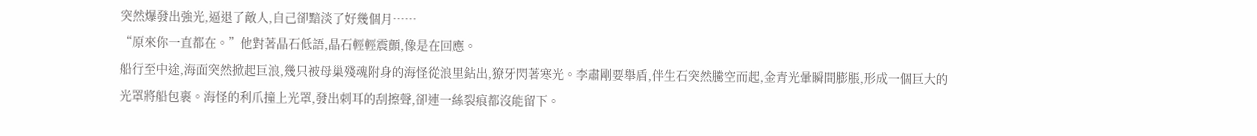突然爆發出強光,逼退了敵人,自己卻黯淡了好幾個月……
“原來你一直都在。”他對著晶石低語,晶石輕輕震顫,像是在回應。
船行至中途,海面突然掀起巨浪,幾只被母巢殘魂附身的海怪從浪里鉆出,獠牙閃著寒光。李肅剛要舉盾,伴生石突然騰空而起,金青光暈瞬間膨脹,形成一個巨大的光罩將船包裹。海怪的利爪撞上光罩,發出刺耳的刮擦聲,卻連一絲裂痕都沒能留下。